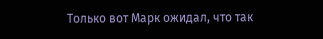Только вот Марк ожидал, что так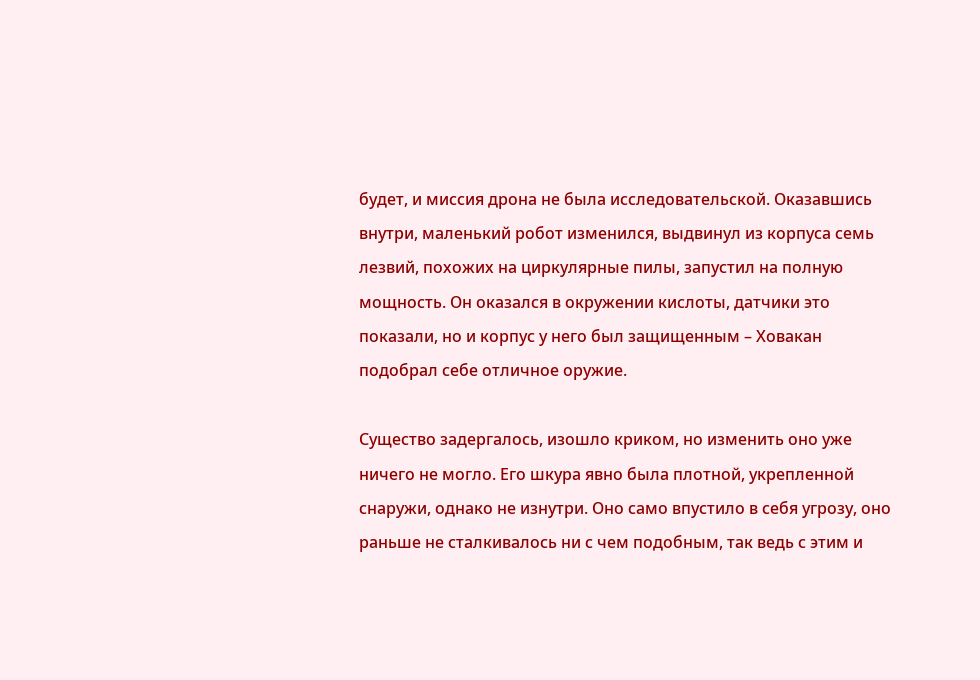будет, и миссия дрона не была исследовательской. Оказавшись внутри, маленький робот изменился, выдвинул из корпуса семь лезвий, похожих на циркулярные пилы, запустил на полную мощность. Он оказался в окружении кислоты, датчики это показали, но и корпус у него был защищенным – Ховакан подобрал себе отличное оружие.

Существо задергалось, изошло криком, но изменить оно уже ничего не могло. Его шкура явно была плотной, укрепленной снаружи, однако не изнутри. Оно само впустило в себя угрозу, оно раньше не сталкивалось ни с чем подобным, так ведь с этим и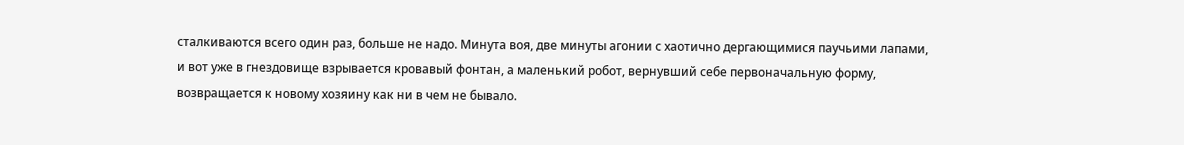сталкиваются всего один раз, больше не надо. Минута воя, две минуты агонии с хаотично дергающимися паучьими лапами, и вот уже в гнездовище взрывается кровавый фонтан, а маленький робот, вернувший себе первоначальную форму, возвращается к новому хозяину как ни в чем не бывало.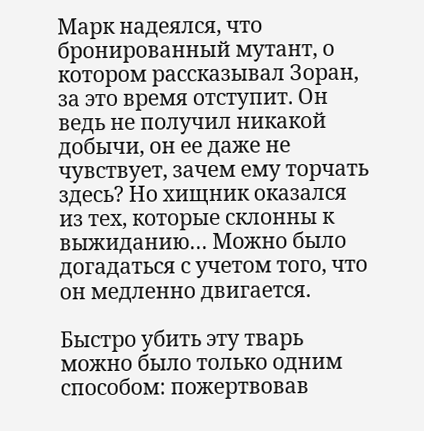Марк надеялся, что бронированный мутант, о котором рассказывал Зоран, за это время отступит. Он ведь не получил никакой добычи, он ее даже не чувствует, зачем ему торчать здесь? Но хищник оказался из тех, которые склонны к выжиданию… Можно было догадаться с учетом того, что он медленно двигается.

Быстро убить эту тварь можно было только одним способом: пожертвовав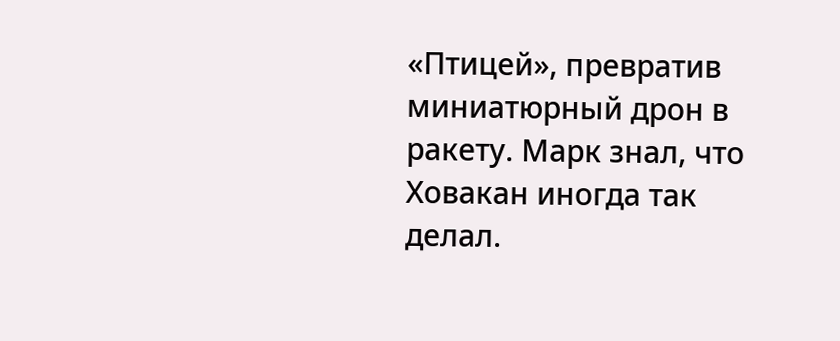«Птицей», превратив миниатюрный дрон в ракету. Марк знал, что Ховакан иногда так делал.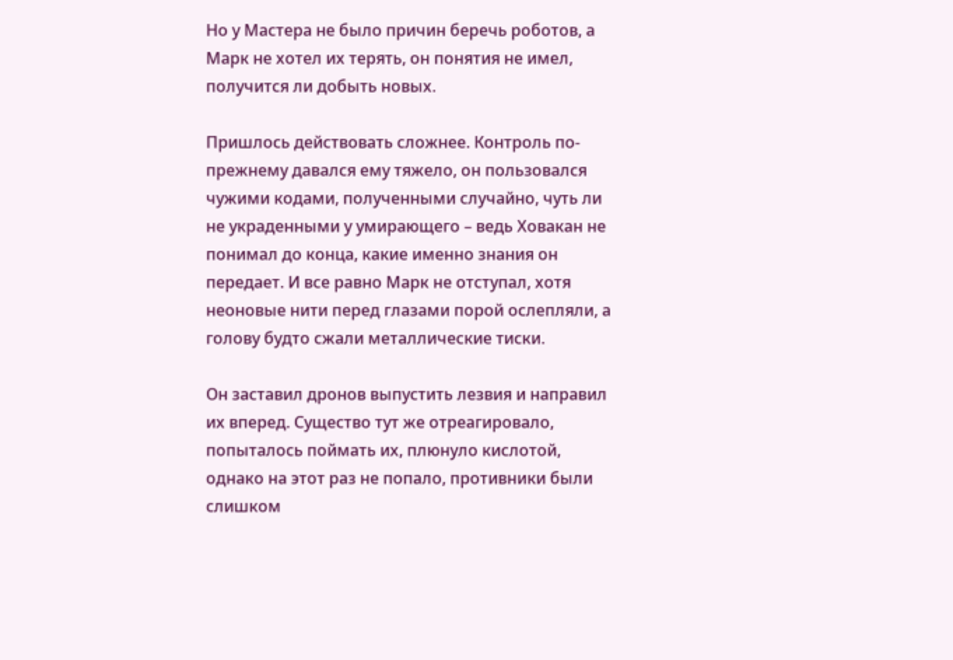Но у Мастера не было причин беречь роботов, а Марк не хотел их терять, он понятия не имел, получится ли добыть новых.

Пришлось действовать сложнее. Контроль по-прежнему давался ему тяжело, он пользовался чужими кодами, полученными случайно, чуть ли не украденными у умирающего – ведь Ховакан не понимал до конца, какие именно знания он передает. И все равно Марк не отступал, хотя неоновые нити перед глазами порой ослепляли, а голову будто сжали металлические тиски.

Он заставил дронов выпустить лезвия и направил их вперед. Существо тут же отреагировало, попыталось поймать их, плюнуло кислотой, однако на этот раз не попало, противники были слишком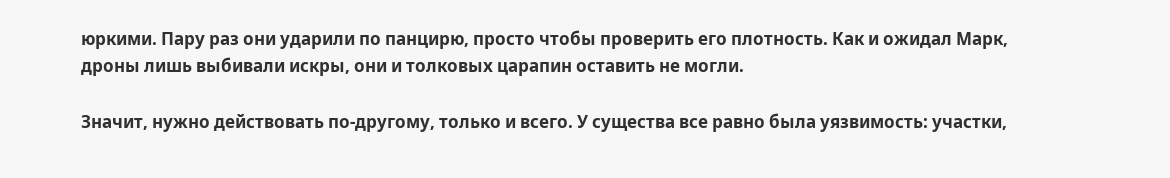юркими. Пару раз они ударили по панцирю, просто чтобы проверить его плотность. Как и ожидал Марк, дроны лишь выбивали искры, они и толковых царапин оставить не могли.

Значит, нужно действовать по-другому, только и всего. У существа все равно была уязвимость: участки,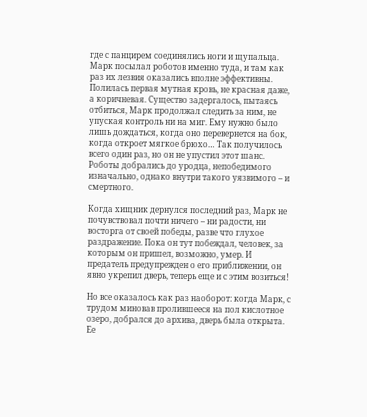где с панцирем соединялись ноги и щупальца. Марк посылал роботов именно туда, и там как раз их лезвия оказались вполне эффективны. Полилась первая мутная кровь, не красная даже, а коричневая. Существо задергалось, пытаясь отбиться, Марк продолжал следить за ним, не упуская контроль ни на миг. Ему нужно было лишь дождаться, когда оно перевернется на бок, когда откроет мягкое брюхо… Так получилось всего один раз, но он не упустил этот шанс. Роботы добрались до уродца, непобедимого изначально, однако внутри такого уязвимого – и смертного.

Когда хищник дернулся последний раз, Марк не почувствовал почти ничего – ни радости, ни восторга от своей победы, разве что глухое раздражение. Пока он тут побеждал, человек, за которым он пришел, возможно, умер. И предатель предупрежден о его приближении, он явно укрепил дверь, теперь еще и с этим возиться!

Но все оказалось как раз наоборот: когда Марк, с трудом миновав пролившееся на пол кислотное озеро, добрался до архива, дверь была открыта. Ее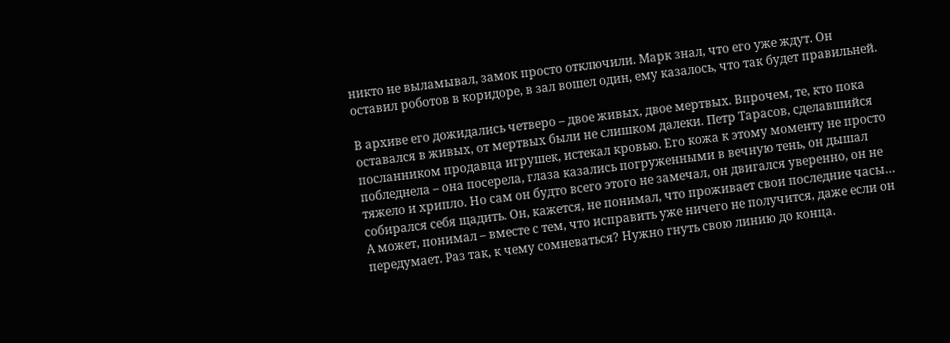никто не выламывал, замок просто отключили. Марк знал, что его уже ждут. Он оставил роботов в коридоре, в зал вошел один, ему казалось, что так будет правильней.

В архиве его дожидались четверо – двое живых, двое мертвых. Впрочем, те, кто пока оставался в живых, от мертвых были не слишком далеки. Петр Тарасов, сделавшийся посланником продавца игрушек, истекал кровью. Его кожа к этому моменту не просто побледнела – она посерела, глаза казались погруженными в вечную тень, он дышал тяжело и хрипло. Но сам он будто всего этого не замечал, он двигался уверенно, он не собирался себя щадить. Он, кажется, не понимал, что проживает свои последние часы… А может, понимал – вместе с тем, что исправить уже ничего не получится, даже если он передумает. Раз так, к чему сомневаться? Нужно гнуть свою линию до конца.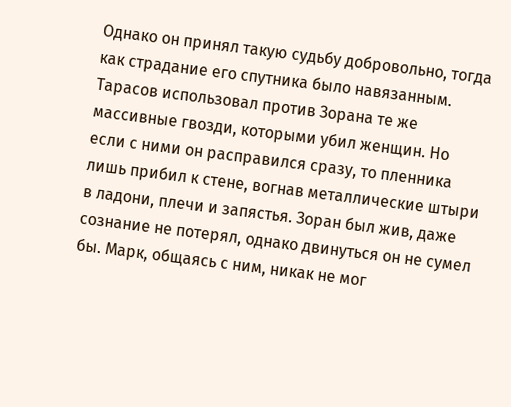Однако он принял такую судьбу добровольно, тогда как страдание его спутника было навязанным. Тарасов использовал против Зорана те же массивные гвозди, которыми убил женщин. Но если с ними он расправился сразу, то пленника лишь прибил к стене, вогнав металлические штыри в ладони, плечи и запястья. Зоран был жив, даже сознание не потерял, однако двинуться он не сумел бы. Марк, общаясь с ним, никак не мог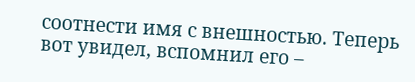соотнести имя с внешностью. Теперь вот увидел, вспомнил его –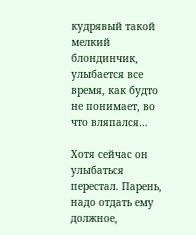кудрявый такой мелкий блондинчик, улыбается все время, как будто не понимает, во что вляпался…

Хотя сейчас он улыбаться перестал. Парень, надо отдать ему должное,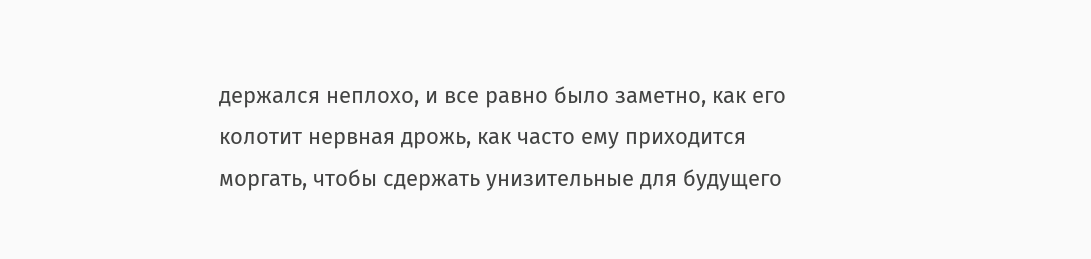держался неплохо, и все равно было заметно, как его колотит нервная дрожь, как часто ему приходится моргать, чтобы сдержать унизительные для будущего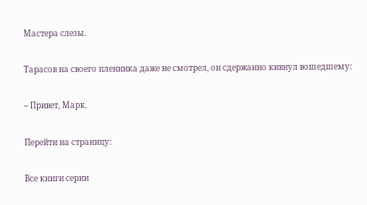Мастера слезы.

Тарасов на своего пленника даже не смотрел, он сдержанно кивнул вошедшему:

– Привет, Марк.

Перейти на страницу:

Все книги серии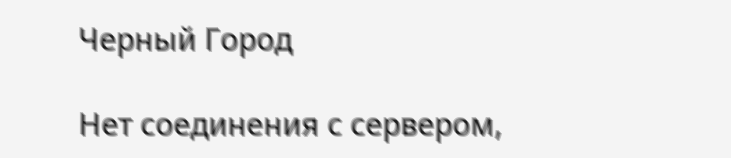Черный Город

Нет соединения с сервером,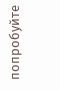попробуйте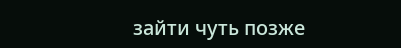зайти чуть позже